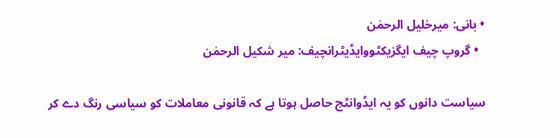• بانی: میرخلیل الرحمٰن
  • گروپ چیف ایگزیکٹووایڈیٹرانچیف: میر شکیل الرحمٰن

سیاست دانوں کو یہ ایڈوانٹج حاصل ہوتا ہے کہ قانونی معاملات کو سیاسی رنگ دے کر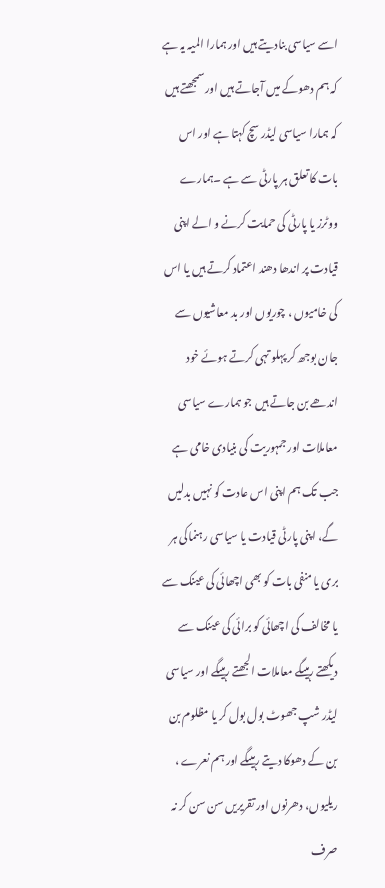اسے سیاسی بنادیتے ہیں اور ہمارا المیہ یہ ہے کہ ہم دھوکے میں آجاتے ہیں اور سمجھتے ہیں کہ ہمارا سیاسی لیڈر سچ کہتا ہے اور اس بات کا تعلق ہر پارٹی سے ہے ۔ہمارے ووٹرز یا پارٹی کی حمایت کرنے و الے اپنی قیادت پر اندھا دھند اعتماد کرتے ہیں یا اس کی خامیوں ، چوریوں اور بد معاشیوں سے جان بوجھ کر پہلو تہی کرتے ہوئے خود اندھے بن جاتے ہیں جو ہمارے سیاسی معاملات اور جمہوریت کی بنیادی خامی ہے جب تک ہم اپنی اس عادت کو نہیں بدلیں گے، اپنی پارٹی قیادت یا سیاسی رہنماکی ہر بری یا منفی بات کو بھی اچھائی کی عینک سے یا مخالف کی اچھائی کو برائی کی عینک سے دیکھتے رہیںگے معاملات الجھتے رہیںگے اور سیاسی لیڈر شپ جھوٹ بول بول کر یا مظلوم بن بن کے دھوکا دیتے رہیںگے اور ہم نعرے ، ریلیوں، دھرنوں اور تقریریں سن سن کر نہ صرف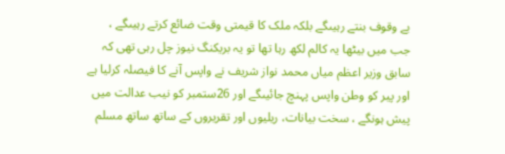بے وقوف بنتے رہیںگے بلکہ ملک کا قیمتی وقت ضائع کرتے رہیںگے ، جب میں بیٹھا یہ کالم لکھ رہا تھا تو یہ بریکنگ نیوز چل رہی تھی کہ سابق وزیر اعظم میاں محمد نواز شریف نے واپس آنے کا فیصلہ کرلیا ہے اور پیر کو وطن واپس پہنچ جائیںگے اور 26ستمبر کو نیب عدالت میں پیش ہونگے ، سخت بیانات، ریلیوں اور تقریروں کے ساتھ ساتھ مسلم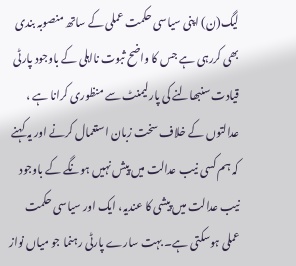لیگ(ن) اپنی سیاسی حکمت عملی کے ساتھ منصوبہ بندی بھی کررہی ہے جس کا واضح ثبوت نااہلی کے باوجود پارٹی قیادت سنبھالنے کی پارلیمنٹ سے منظوری کرانا ہے ، عدالتوں کے خلاف سخت زبان استعمال کرنے اور یہ کہنے کہ ہم کسی نیب عدالت میں پیش نہیں ہونگے کے باوجود نیب عدالت میں پیشی کا عندیہ، ایک اور سیاسی حکمت عملی ہوسکتی ہے۔ بہت سارے پارٹی رہنما جو میاں نواز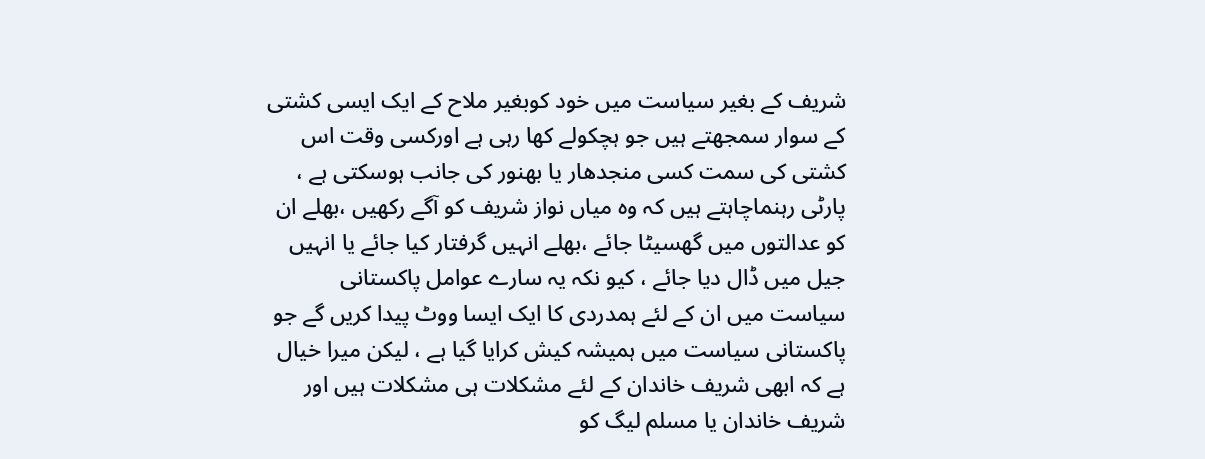شریف کے بغیر سیاست میں خود کوبغیر ملاح کے ایک ایسی کشتی کے سوار سمجھتے ہیں جو ہچکولے کھا رہی ہے اورکسی وقت اس کشتی کی سمت کسی منجدھار یا بھنور کی جانب ہوسکتی ہے ، پارٹی رہنماچاہتے ہیں کہ وہ میاں نواز شریف کو آگے رکھیں ،بھلے ان کو عدالتوں میں گھسیٹا جائے ،بھلے انہیں گرفتار کیا جائے یا انہیں جیل میں ڈال دیا جائے ، کیو نکہ یہ سارے عوامل پاکستانی سیاست میں ان کے لئے ہمدردی کا ایک ایسا ووٹ پیدا کریں گے جو پاکستانی سیاست میں ہمیشہ کیش کرایا گیا ہے ، لیکن میرا خیال ہے کہ ابھی شریف خاندان کے لئے مشکلات ہی مشکلات ہیں اور شریف خاندان یا مسلم لیگ کو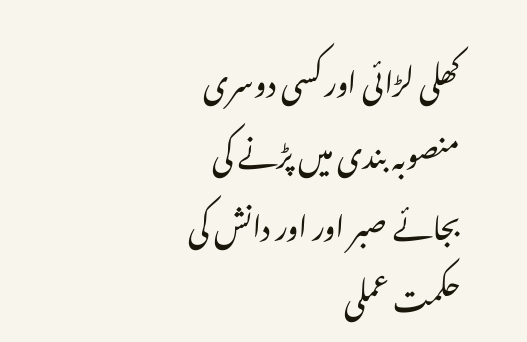کھلی لڑائی اور کسی دوسری منصوبہ بندی میں پڑنے کی بجائے صبر اور اور دانش کی حکمت عملی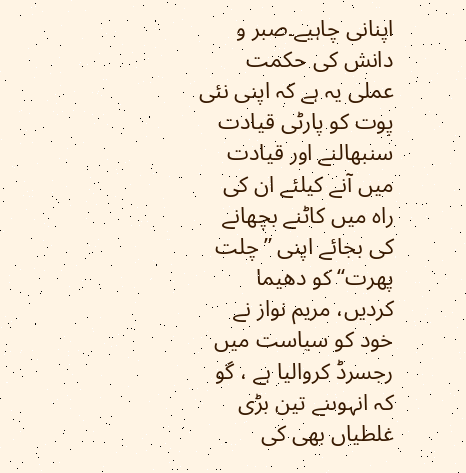اپنانی چاہیے۔صبر و دانش کی حکمت عملی یہ ہے کہ اپنی نئی پوت کو پارٹی قیادت سنبھالنے اور قیادت میں آنے کیلئے ان کی راہ میں کاٹنے بچھانے کی بجائے اپنی ’’چلت پھرت‘‘ کو دھیما کردیں، مریم نواز نے خود کو سیاست میں رجسرڈ کروالیا ہے ، گو کہ انہوںنے تین بڑی غلطیاں بھی کی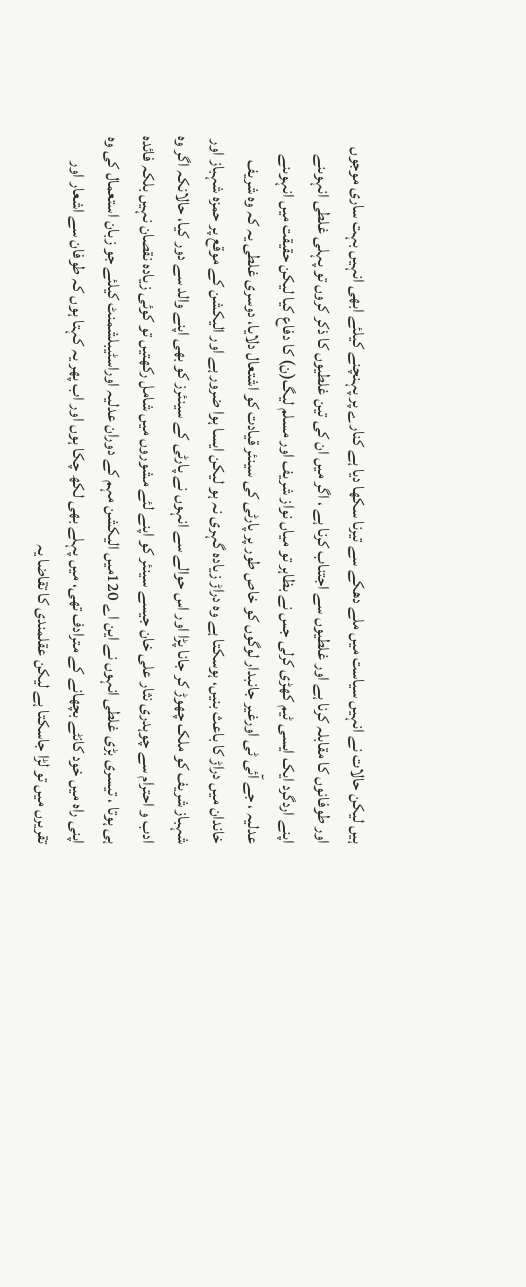ہیں لیکن حالات نے انہیں سیاست میں ملے دھکے سے تیرنا سکھا دیا ہے کنارے پر پہنچنے کیلئے ابھی انہیں بہت ساری موجوں اور طوفانوں کا مقابلہ کرنا ہے اور غلطیوں سے اجتناب کرنا ہے ، اگر میں ان کی تین غلطیوں کا ذکر کروں تو پہلی غلطی انہوںنے اپنے اردگرد ایک ایسی ٹیم کھڑی کرلی جس نے بظاہر تو میاں نواز شریف اور مسلم لیگ(ن) کا دفاع کیا لیکن حقیقت میں انہوںنے عدلیہ ، جے آئی ٹی اورغیر جانبدار لوگوں کو خاص طور پر پارٹی کی سینئر قیادت کو اشتعال دلایا، دوسری غلطی یہ کہ وہ شریف خاندان میں دراڑ کا باعث بنیں، ہوسکتا ہے وہ دراڑ زیادہ گہری نہ ہو لیکن ایسا ہوا ضرور ہے اور الیکشن کے موقع پر حمزہ شہباز اور شہباز شریف کو ملک چھوڑ کر جانا پڑا اور اس حوالے سے انہوں نے پارٹی کے سینئرز کو بھی اپنے والد سے دور کیا، حالانکہ اگر وہ ادب و احترام سے چوہدری نثار علی خان جیسے سینئر کو اپنے لئے مشوروں میں شامل رکھتیں تو کوئی زیادہ نقصان نہیں بلکہ فائدہ ہی ہوتا ، تیسری بڑی غلطی انہوں نے این اے 120میں الیکشن مہم کے دوران عدلیہ اوراسٹیبلشمنٹ کیلئے جو زبان استعمال کی وہ اپنی راہ میں خود کانٹے بچھانے کے مترادف تھی، میں پہلے بھی لکھ چکا ہوں اور اب پھر یہ کہتا ہوں کہ طوفان سے اشعار اور تقریرں میں تو لڑا جاسکتا ہے لیکن عقلمندی کا تقاضا یہ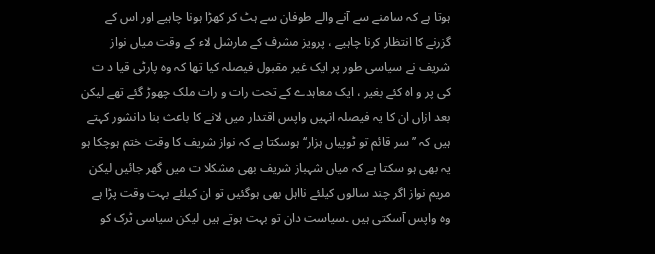ہوتا ہے کہ سامنے سے آنے والے طوفان سے ہٹ کر کھڑا ہونا چاہیے اور اس کے گزرنے کا انتظار کرنا چاہیے ، پرویز مشرف کے مارشل لاء کے وقت میاں نواز شریف نے سیاسی طور پر ایک غیر مقبول فیصلہ کیا تھا کہ وہ پارٹی قیا د ت کی پر و اہ کئے بغیر ، ایک معاہدے کے تحت رات و رات ملک چھوڑ گئے تھے لیکن بعد ازاں ان کا یہ فیصلہ انہیں واپس اقتدار میں لانے کا باعث بنا دانشور کہتے ہیں کہ ’’ سر قائم تو ٹوپیاں ہزار‘‘ ہوسکتا ہے کہ نواز شریف کا وقت ختم ہوچکا ہو یہ بھی ہو سکتا ہے کہ میاں شہباز شریف بھی مشکلا ت میں گھر جائیں لیکن مریم نواز اگر چند سالوں کیلئے نااہل بھی ہوگئیں تو ان کیلئے بہت وقت پڑا ہے وہ واپس آسکتی ہیں ۔سیاست دان تو بہت ہوتے ہیں لیکن سیاسی ٹرک کو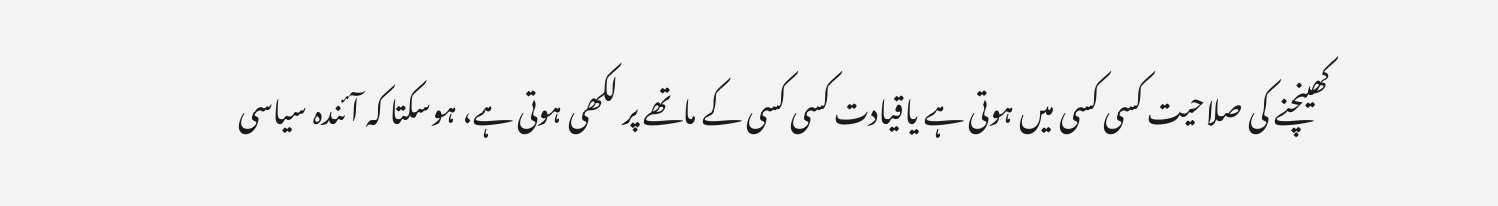کھینچنے کی صلاحیت کسی کسی میں ہوتی ہے یاقیادت کسی کسی کے ماتھے پر لکھی ہوتی ہے، ہوسکتا کہ آئندہ سیاسی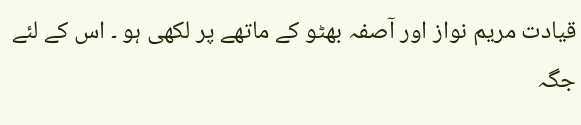قیادت مریم نواز اور آصفہ بھٹو کے ماتھے پر لکھی ہو ۔ اس کے لئے جگہ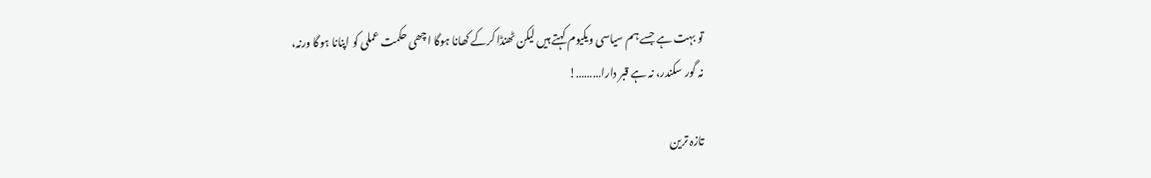تو بہت ہے جسے ہم سیاسی ویکیوم کہتے ہیں لیکن ٹھنڈا کرکے کھانا ہوگا اچھی حکمت عملی کو اپنانا ہوگا ورنہ،
نہ گور سکندر، نہ ہے قبر دارا………!

تازہ ترین